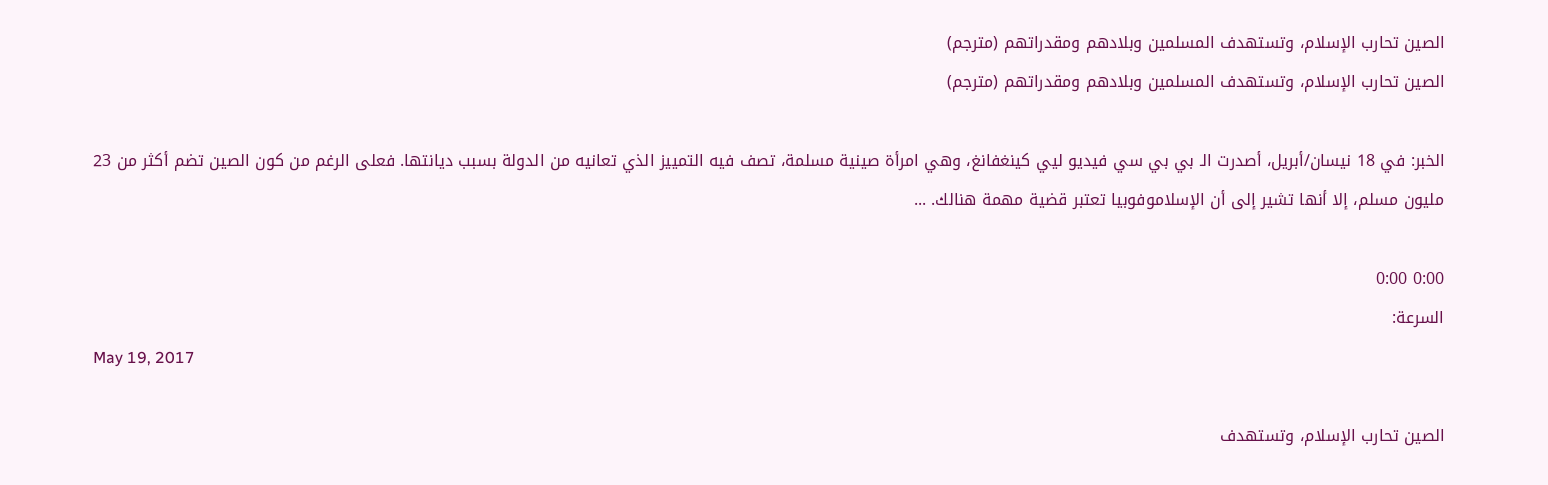الصين تحارب الإسلام، وتستهدف المسلمين وبلادهم ومقدراتهم (مترجم)
الصين تحارب الإسلام، وتستهدف المسلمين وبلادهم ومقدراتهم (مترجم)

الخبر: في 18 نيسان/أبريل، أصدرت الـ بي بي سي فيديو ليي كينغفانغ، وهي امرأة صينية مسلمة، تصف فيه التمييز الذي تعانيه من الدولة بسبب ديانتها. فعلى الرغم من كون الصين تضم أكثر من 23 مليون مسلم، إلا أنها تشير إلى أن الإسلاموفوبيا تعتبر قضية مهمة هنالك. ...

0:00 0:00
السرعة:
May 19, 2017

الصين تحارب الإسلام، وتستهدف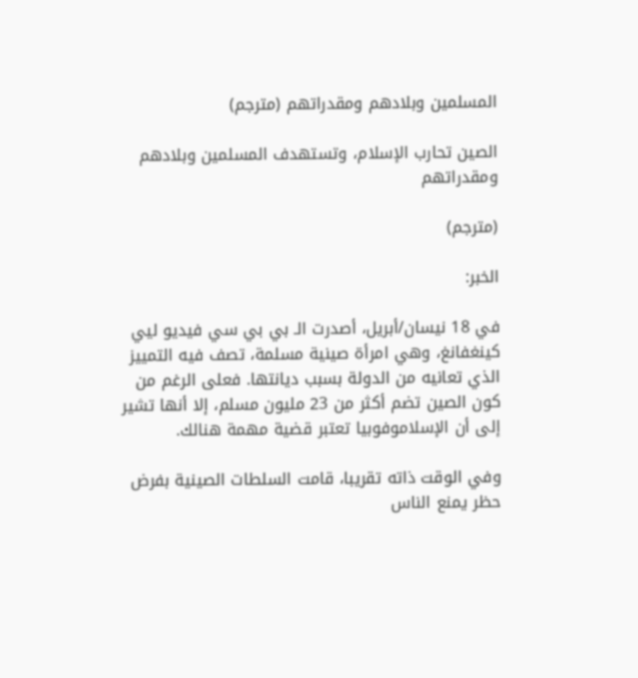المسلمين وبلادهم ومقدراتهم (مترجم)

الصين تحارب الإسلام، وتستهدف المسلمين وبلادهم ومقدراتهم

(مترجم)

الخبر:

في 18 نيسان/أبريل، أصدرت الـ بي بي سي فيديو ليي كينغفانغ، وهي امرأة صينية مسلمة، تصف فيه التمييز الذي تعانيه من الدولة بسبب ديانتها. فعلى الرغم من كون الصين تضم أكثر من 23 مليون مسلم، إلا أنها تشير إلى أن الإسلاموفوبيا تعتبر قضية مهمة هنالك.

وفي الوقت ذاته تقريبا، قامت السلطات الصينية بفرض حظر يمنع الناس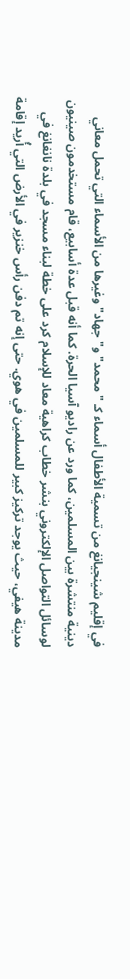في إقليم شينجيانغ من تسمية الأطفال أسماء كـ "محمد" و"جهاد" وغيرها من الأسماء التي تحمل معاني دينية منتشرة بين المسلمين، كما ورد عن راديو آسيا الحرة. كما أنه قبل عدة أسابيع، قام مستخدمون صينيون لوسائل التواصل الإلكتروني بنشر خطاب كراهية معاد للإسلام كرد على خطة لبناء مسجد في بلدة نانغانغ في مدينة هيفي، حيث يوجد تركيز كبير للمسلمين في هوي. حتى إنه تم دفن رأس خنزير في الأرض التي أُريد إقامة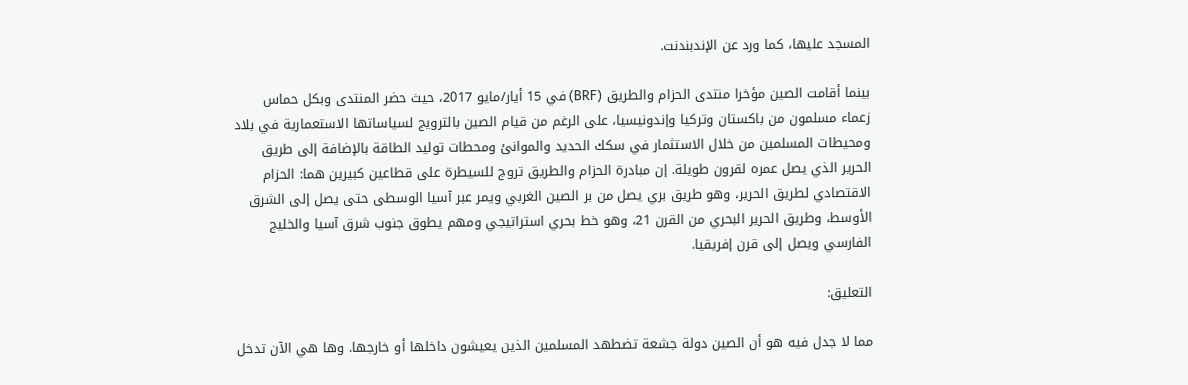المسجد عليها، كما ورد عن الإندبندنت.

بينما أقامت الصين مؤخرا منتدى الحزام والطريق (BRF) في 15 أيار/مايو 2017، حيث حضر المنتدى وبكل حماس زعماء مسلمون من باكستان وتركيا وإندونيسيا، على الرغم من قيام الصين بالترويج لسياساتها الاستعمارية في بلاد ومحيطات المسلمين من خلال الاستثمار في سكك الحديد والموانئ ومحطات توليد الطاقة بالإضافة إلى طريق الحرير الذي يصل عمره لقرون طويلة. إن مبادرة الحزام والطريق تروج للسيطرة على قطاعين كبيرين هما: الحزام الاقتصادي لطريق الحرير، وهو طريق بري يصل من بر الصين الغربي ويمر عبر آسيا الوسطى حتى يصل إلى الشرق الأوسط، وطريق الحرير البحري من القرن 21، وهو خط بحري استراتيجي ومهم يطوق جنوب شرق آسيا والخليج الفارسي ويصل إلى قرن إفريقيا.

التعليق:

مما لا جدل فيه هو أن الصين دولة جشعة تضطهد المسلمين الذين يعيشون داخلها أو خارجها. وها هي الآن تدخل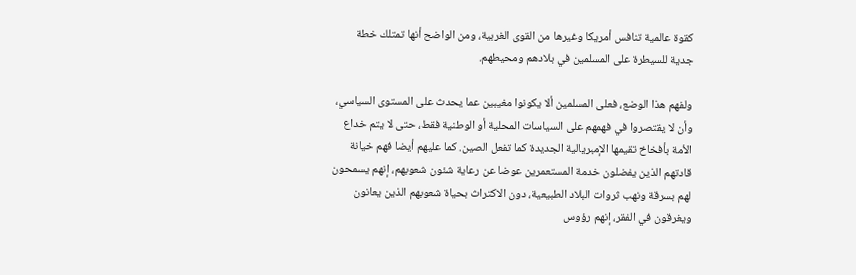كقوة عالمية تنافس أمريكا وغيرها من القوى الغربية، ومن الواضح أنها تمتلك خطة جدية للسيطرة على المسلمين في بلادهم ومحيطهم.

ولفهم هذا الوضع، فعلى المسلمين ألا يكونوا مغيبين عما يحدث على المستوى السياسي، وأن لا يقتصروا في فهمهم على السياسات المحلية أو الوطنية فقط، حتى لا يتم خداع الأمة بأفخاخ تقيمها الإمبريالية الجديدة كما تفعل الصين. كما عليهم أيضا فهم خيانة قادتهم الذين يفضلون خدمة المستعمرين عوضا عن رعاية شئون شعوبهم، إنهم يسمحون لهم بسرقة ونهب ثروات البلاد الطبيعية، دون الاكتراث بحياة شعوبهم الذين يعانون ويغرقون في الفقر، إنهم رؤوس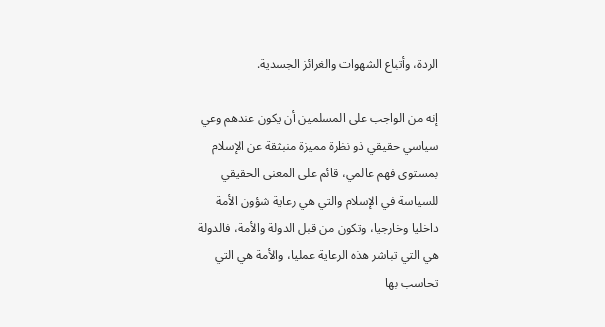الردة، وأتباع الشهوات والغرائز الجسدية.

إنه من الواجب على المسلمين أن يكون عندهم وعي سياسي حقيقي ذو نظرة مميزة منبثقة عن الإسلام بمستوى فهم عالمي، قائم على المعنى الحقيقي للسياسة في الإسلام والتي هي رعاية شؤون الأمة داخليا وخارجيا، وتكون من قبل الدولة والأمة، فالدولة هي التي تباشر هذه الرعاية عمليا، والأمة هي التي تحاسب بها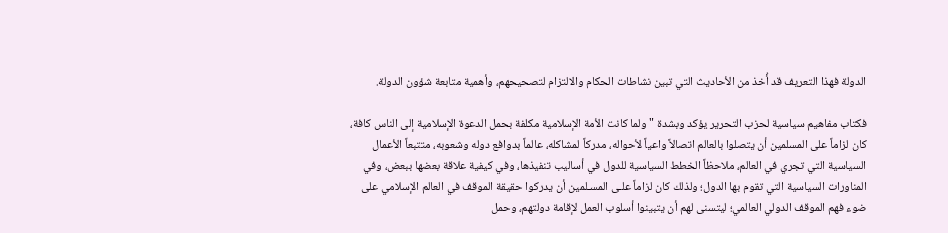الدولة فهذا التعريف قد أُخذ من الأحاديث التي تبين نشاطات الحكام والالتزام لتصحيحهم، وأهمية متابعة شؤون الدولة.

فكتاب مفاهيم سياسية لحزب التحرير يؤكد وبشدة "ولما كانت الأمة الإسلامية مكلفة بحمل الدعوة الإسلامية إلى الناس كافة، كان لزاماً على المسلمين أن يتصلوا بالعالم اتصالاً واعياً لأحواله، مدركاً لمشاكله، عالماً بدوافع دوله وشعوبه، متتبعاً الأعمال السياسية التي تجري في العالم، ملاحظاً الخطط السياسية للدول في أساليب تنفيذها، وفي كيفية علاقة بعضها ببعض، وفي المناورات السياسية التي تقوم بها الدول؛ ولذلك كان لزاماً علـى المسـلمين أن يدركوا حقيقة الموقف في العالم الإسلامي على ضوء فهم الموقف الدولي العالمي؛ ليتسنى لهم أن يتبينوا أسلوب العمل لإقامة دولتهم، وحمل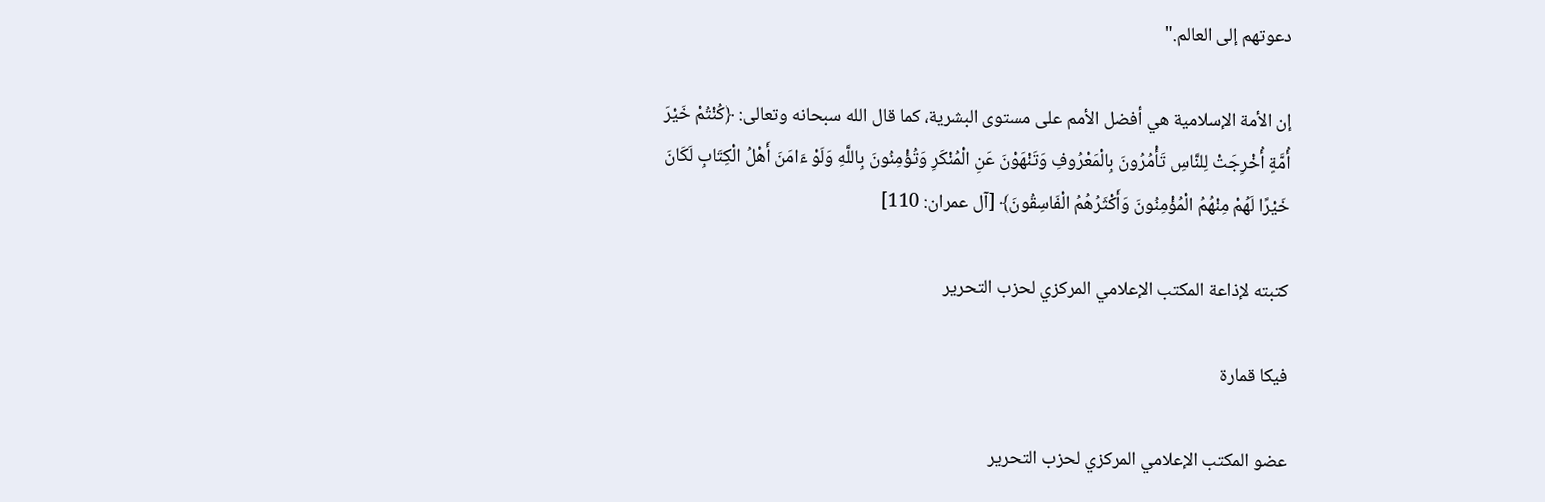دعوتهم إلى العالم."

إن الأمة الإسلامية هي أفضل الأمم على مستوى البشرية، كما قال الله سبحانه وتعالى: ﴿كُنْتُمْ خَيْرَ أُمَّةٍ أُخْرِجَتْ لِلنَّاسِ تَأْمُرُونَ بِالْمَعْرُوفِ وَتَنْهَوْنَ عَنِ الْمُنْكَرِ وَتُؤْمِنُونَ بِاللَّهِ وَلَوْ ءَامَنَ أَهْلُ الْكِتَابِ لَكَانَ خَيْرًا لَهُمْ مِنْهُمُ الْمُؤْمِنُونَ وَأَكْثَرُهُمُ الْفَاسِقُونَ﴾ [آل عمران: 110]

كتبته لإذاعة المكتب الإعلامي المركزي لحزب التحرير

فيكا قمارة

عضو المكتب الإعلامي المركزي لحزب التحرير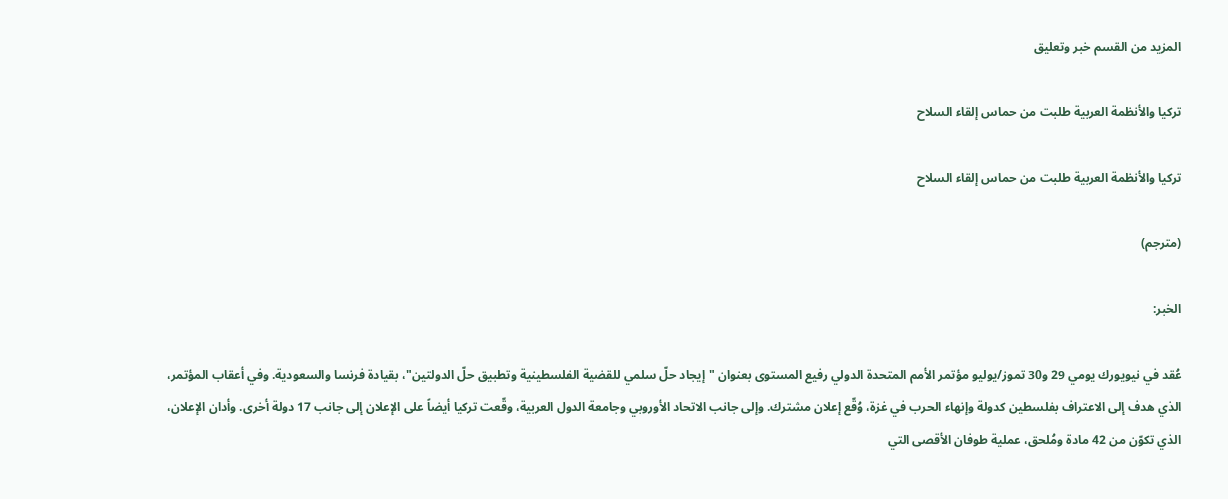المزيد من القسم خبر وتعليق

تركيا والأنظمة العربية طلبت من حماس إلقاء السلاح

تركيا والأنظمة العربية طلبت من حماس إلقاء السلاح

(مترجم)

الخبر:

عُقد في نيويورك يومي 29 و30 تموز/يوليو مؤتمر الأمم المتحدة الدولي رفيع المستوى بعنوان "إيجاد حلّ سلمي للقضية الفلسطينية وتطبيق حلّ الدولتين"، بقيادة فرنسا والسعودية. وفي أعقاب المؤتمر، الذي هدف إلى الاعتراف بفلسطين كدولة وإنهاء الحرب في غزة، وُقّع إعلان مشترك. وإلى جانب الاتحاد الأوروبي وجامعة الدول العربية، وقّعت تركيا أيضاً على الإعلان إلى جانب 17 دولة أخرى. وأدان الإعلان، الذي تكوّن من 42 مادة ومُلحق، عملية طوفان الأقصى التي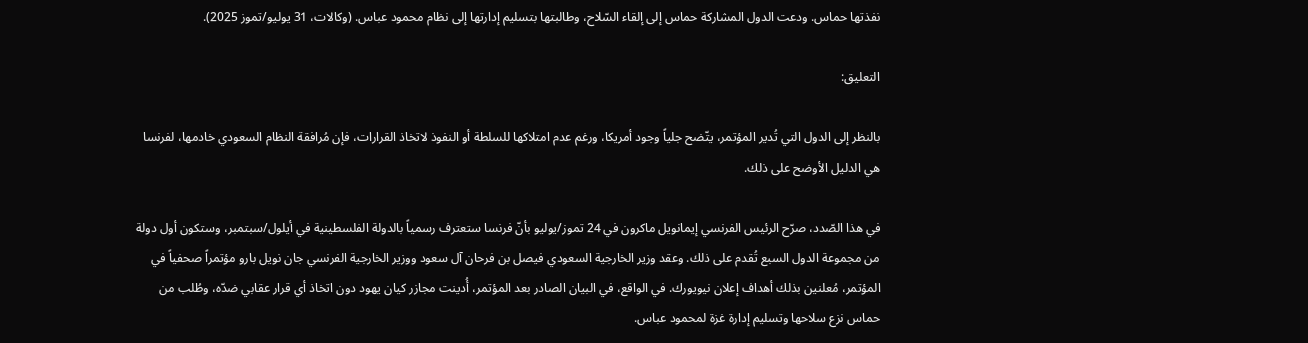نفذتها حماس. ودعت الدول المشاركة حماس إلى إلقاء السّلاح، وطالبتها بتسليم إدارتها إلى نظام محمود عباس. (وكالات، 31 يوليو/تموز 2025).

التعليق:

بالنظر إلى الدول التي تُدير المؤتمر، يتّضح جلياً وجود أمريكا، ورغم عدم امتلاكها للسلطة أو النفوذ لاتخاذ القرارات، فإن مُرافقة النظام السعودي خادمها، لفرنسا هي الدليل الأوضح على ذلك.

في هذا الصّدد، صرّح الرئيس الفرنسي إيمانويل ماكرون في 24 تموز/يوليو بأنّ فرنسا ستعترف رسمياً بالدولة الفلسطينية في أيلول/سبتمبر، وستكون أول دولة من مجموعة الدول السبع تُقدم على ذلك. وعقد وزير الخارجية السعودي فيصل بن فرحان آل سعود ووزير الخارجية الفرنسي جان نويل بارو مؤتمراً صحفياً في المؤتمر، مُعلنين بذلك أهداف إعلان نيويورك. في الواقع، في البيان الصادر بعد المؤتمر، أُدينت مجازر كيان يهود دون اتخاذ أي قرار عقابي ضدّه، وطُلب من حماس نزع سلاحها وتسليم إدارة غزة لمحمود عباس.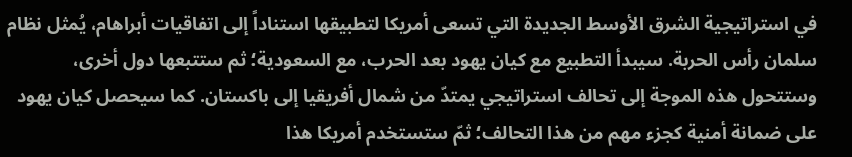في استراتيجية الشرق الأوسط الجديدة التي تسعى أمريكا لتطبيقها استناداً إلى اتفاقيات أبراهام، يُمثل نظام سلمان رأس الحربة. سيبدأ التطبيع مع كيان يهود بعد الحرب، مع السعودية؛ ثم ستتبعها دول أخرى، وستتحول هذه الموجة إلى تحالف استراتيجي يمتدّ من شمال أفريقيا إلى باكستان. كما سيحصل كيان يهود على ضمانة أمنية كجزء مهم من هذا التحالف؛ ثمّ ستستخدم أمريكا هذا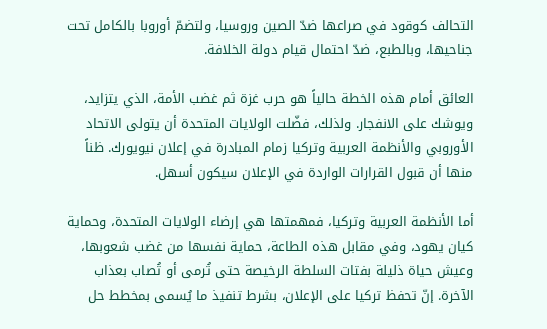التحالف كوقود في صراعها ضدّ الصين وروسيا، ولتضمّ أوروبا بالكامل تحت جناحيها، وبالطبع، ضدّ احتمال قيام دولة الخلافة.

العائق أمام هذه الخطة حالياً هو حرب غزة ثم غضب الأمة، الذي يتزايد، ويوشك على الانفجار. ولذلك، فضّلت الولايات المتحدة أن يتولى الاتحاد الأوروبي والأنظمة العربية وتركيا زمام المبادرة في إعلان نيويورك. ظناً منها أن قبول القرارات الواردة في الإعلان سيكون أسهل.

أما الأنظمة العربية وتركيا، فمهمتها هي إرضاء الولايات المتحدة، وحماية كيان يهود، وفي مقابل هذه الطاعة، حماية نفسها من غضب شعوبها، وعيش حياة ذليلة بفتات السلطة الرخيصة حتى تُرمى أو تُصاب بعذاب الآخرة. إنّ تحفظ تركيا على الإعلان، بشرط تنفيذ ما يُسمى بمخطط حل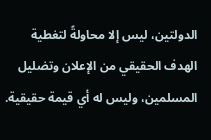الدولتين، ليس إلا محاولةً لتغطية الهدف الحقيقي من الإعلان وتضليل المسلمين، وليس له أي قيمة حقيقية.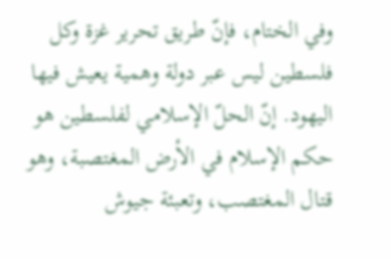وفي الختام، فإنّ طريق تحرير غزة وكل فلسطين ليس عبر دولة وهمية يعيش فيها اليهود. إنّ الحلّ الإسلامي لفلسطين هو حكم الإسلام في الأرض المغتصبة، وهو قتال المغتصب، وتعبئة جيوش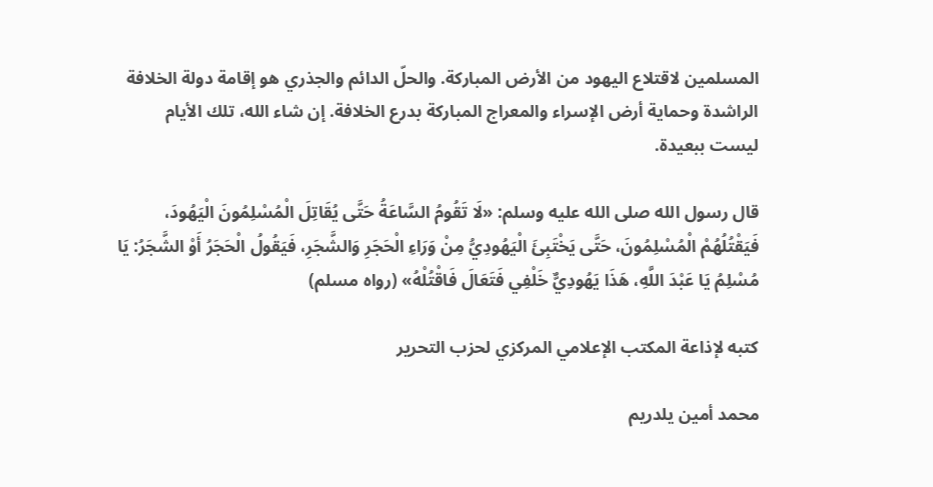المسلمين لاقتلاع اليهود من الأرض المباركة. والحلّ الدائم والجذري هو إقامة دولة الخلافة الراشدة وحماية أرض الإسراء والمعراج المباركة بدرع الخلافة. إن شاء الله، تلك الأيام ليست ببعيدة.

قال رسول الله صلى الله عليه وسلم: «لَا تَقُومُ السَّاعَةُ حَتَّى يُقَاتِلَ الْمُسْلِمُونَ الْيَهُودَ، فَيَقْتُلُهُمْ الْمُسْلِمُونَ، حَتَّى يَخْتَبِئَ الْيَهُودِيُّ مِنْ وَرَاءِ الْحَجَرِ وَالشَّجَرِ، فَيَقُولُ الْحَجَرُ أَوْ الشَّجَرُ: يَا مُسْلِمُ يَا عَبْدَ اللَّهِ، هَذَا يَهُودِيٌّ خَلْفِي فَتَعَالَ فَاقْتُلْهُ» (رواه مسلم)

كتبه لإذاعة المكتب الإعلامي المركزي لحزب التحرير

محمد أمين يلدريم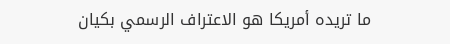ما تريده أمريكا هو الاعتراف الرسمي بكيان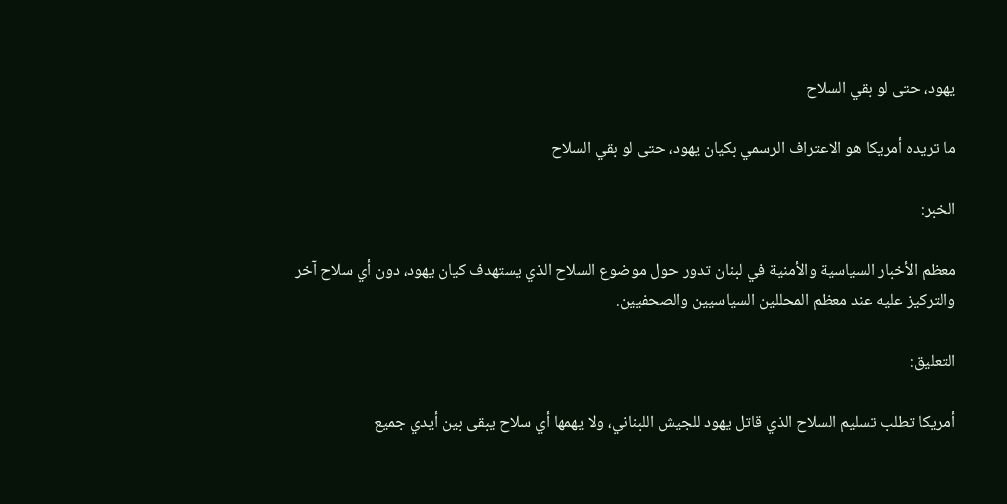يهود، حتى لو بقي السلاح

ما تريده أمريكا هو الاعتراف الرسمي بكيان يهود، حتى لو بقي السلاح

الخبر:

معظم الأخبار السياسية والأمنية في لبنان تدور حول موضوع السلاح الذي يستهدف كيان يهود، دون أي سلاح آخر والتركيز عليه عند معظم المحللين السياسيين والصحفيين.

التعليق:

أمريكا تطلب تسليم السلاح الذي قاتل يهود للجيش اللبناني، ولا يهمها أي سلاح يبقى بين أيدي جميع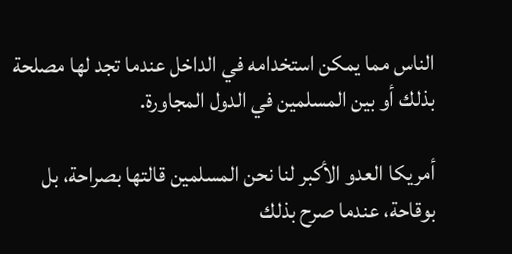الناس مما يمكن استخدامه في الداخل عندما تجد لها مصلحة بذلك أو بين المسلمين في الدول المجاورة.

أمريكا العدو الأكبر لنا نحن المسلمين قالتها بصراحة، بل بوقاحة، عندما صرح بذلك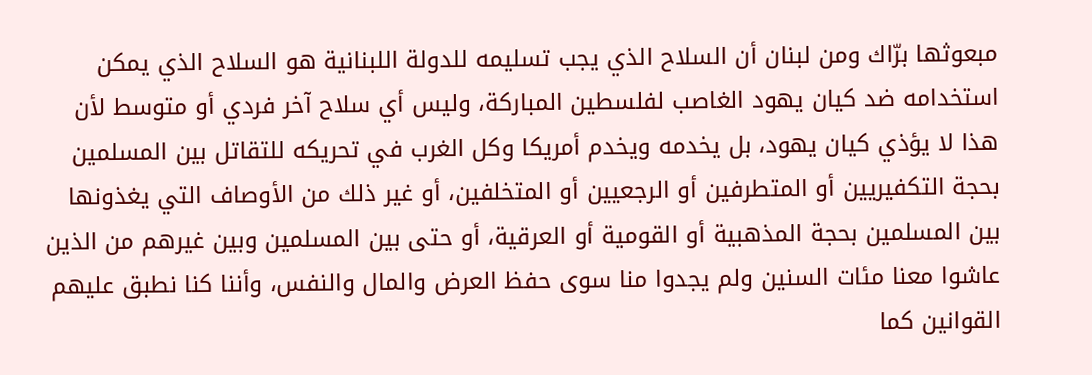مبعوثها برّاك ومن لبنان أن السلاح الذي يجب تسليمه للدولة اللبنانية هو السلاح الذي يمكن استخدامه ضد كيان يهود الغاصب لفلسطين المباركة، وليس أي سلاح آخر فردي أو متوسط لأن هذا لا يؤذي كيان يهود، بل يخدمه ويخدم أمريكا وكل الغرب في تحريكه للتقاتل بين المسلمين بحجة التكفيريين أو المتطرفين أو الرجعيين أو المتخلفين، أو غير ذلك من الأوصاف التي يغذونها بين المسلمين بحجة المذهبية أو القومية أو العرقية، أو حتى بين المسلمين وبين غيرهم من الذين عاشوا معنا مئات السنين ولم يجدوا منا سوى حفظ العرض والمال والنفس، وأننا كنا نطبق عليهم القوانين كما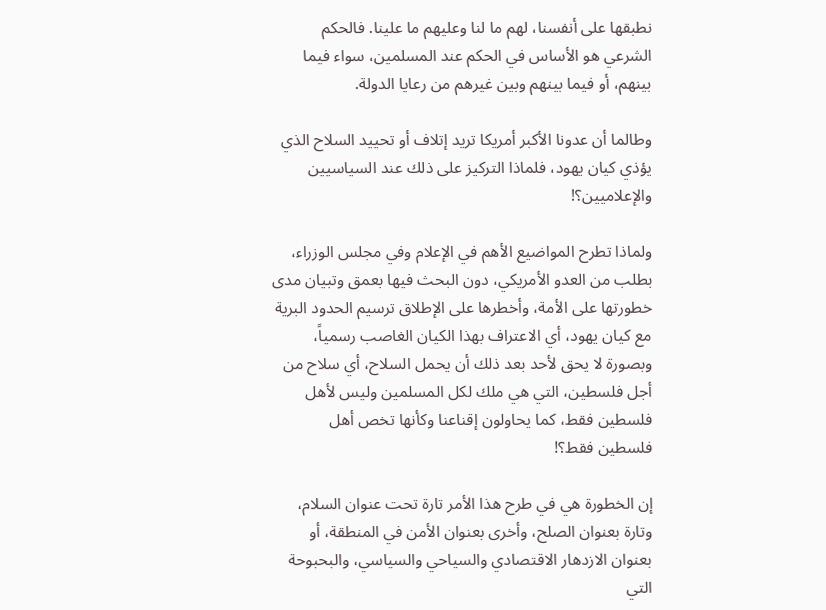نطبقها على أنفسنا، لهم ما لنا وعليهم ما علينا. فالحكم الشرعي هو الأساس في الحكم عند المسلمين، سواء فيما بينهم، أو فيما بينهم وبين غيرهم من رعايا الدولة.

وطالما أن عدونا الأكبر أمريكا تريد إتلاف أو تحييد السلاح الذي يؤذي كيان يهود، فلماذا التركيز على ذلك عند السياسيين والإعلاميين؟!

ولماذا تطرح المواضيع الأهم في الإعلام وفي مجلس الوزراء، بطلب من العدو الأمريكي، دون البحث فيها بعمق وتبيان مدى خطورتها على الأمة، وأخطرها على الإطلاق ترسيم الحدود البرية مع كيان يهود، أي الاعتراف بهذا الكيان الغاصب رسمياً، وبصورة لا يحق لأحد بعد ذلك أن يحمل السلاح، أي سلاح من أجل فلسطين، التي هي ملك لكل المسلمين وليس لأهل فلسطين فقط، كما يحاولون إقناعنا وكأنها تخص أهل فلسطين فقط؟!

إن الخطورة هي في طرح هذا الأمر تارة تحت عنوان السلام، وتارة بعنوان الصلح، وأخرى بعنوان الأمن في المنطقة، أو بعنوان الازدهار الاقتصادي والسياحي والسياسي، والبحبوحة التي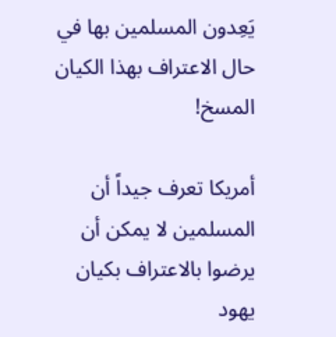يَعِدون المسلمين بها في حال الاعتراف بهذا الكيان المسخ!

أمريكا تعرف جيداً أن المسلمين لا يمكن أن يرضوا بالاعتراف بكيان يهود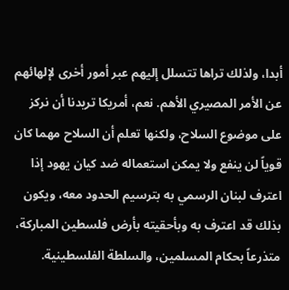أبدا، ولذلك تراها تتسلل إليهم عبر أمور أخرى لإلهائهم عن الأمر المصيري الأهم. نعم، أمريكا تريدنا أن نركز على موضوع السلاح، ولكنها تعلم أن السلاح مهما كان قوياً لن ينفع ولا يمكن استعماله ضد كيان يهود إذا اعترف لبنان الرسمي به بترسيم الحدود معه، ويكون بذلك قد اعترف به وبأحقيته بأرض فلسطين المباركة، متذرعاً بحكام المسلمين، والسلطة الفلسطينية.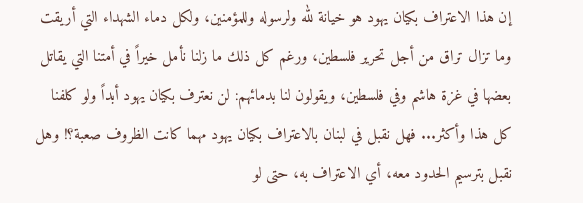إن هذا الاعتراف بكيان يهود هو خيانة لله ولرسوله وللمؤمنين، ولكل دماء الشهداء التي أريقت وما تزال تراق من أجل تحرير فلسطين، ورغم كل ذلك ما زلنا نأمل خيراً في أمتنا التي يقاتل بعضها في غزة هاشم وفي فلسطين، ويقولون لنا بدمائهم: لن نعترف بكيان يهود أبداً ولو كلفنا كل هذا وأكثر... فهل نقبل في لبنان بالاعتراف بكيان يهود مهما كانت الظروف صعبة؟! وهل نقبل بترسيم الحدود معه، أي الاعتراف به، حتى لو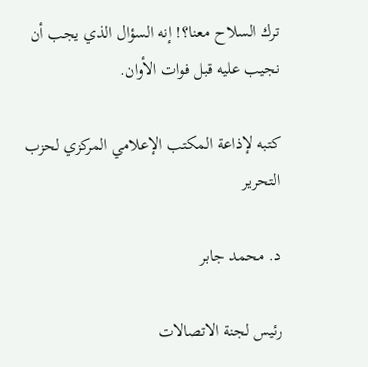ترك السلاح معنا؟! إنه السؤال الذي يجب أن نجيب عليه قبل فوات الأوان.

كتبه لإذاعة المكتب الإعلامي المركزي لحزب التحرير

د. محمد جابر

رئيس لجنة الاتصالات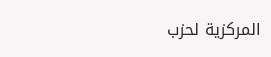المركزية لحزب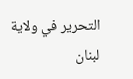التحرير في ولاية لبنان